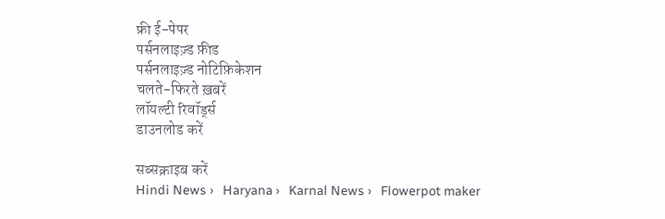फ्री ई-पेपर
पर्सनलाइज़्ड फ़ीड
पर्सनलाइज़्ड नोटिफ़िकेशन
चलते-फिरते ख़बरें
लॉयल्टी रिवॉर्ड्स
डाउनलोड करें

सब्सक्राइब करें
Hindi News ›   Haryana ›   Karnal News ›   Flowerpot maker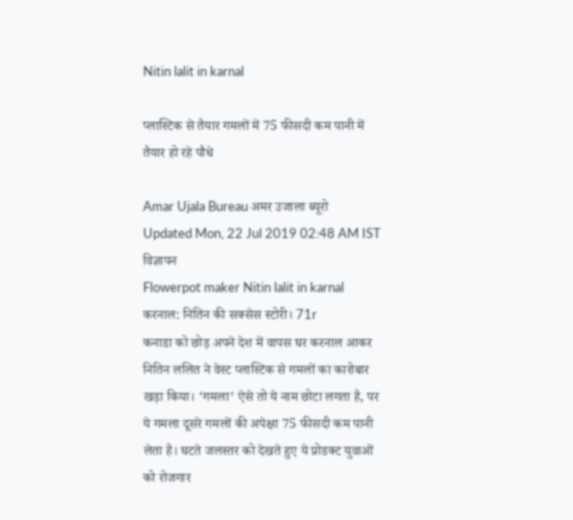Nitin lalit in karnal

प्लास्टिक से तैयार गमलों में 75 फीसदी कम पानी में तैयार हो रहे पौधे

Amar Ujala Bureau अमर उजाला ब्यूरो
Updated Mon, 22 Jul 2019 02:48 AM IST
विज्ञापन
Flowerpot maker Nitin lalit in karnal
करनाल: नितिन की सक्सेस स्टोरी। 71r
कनाडा को छोड़ अपने देश में वापस घर करनाल आकर नितिन ललित ने वेस्ट प्लास्टिक से गमलों का कारोबार खड़ा किया। ‘गमला’ ऐसे तो ये नाम छोटा लगता है, पर ये गमला दूसरे गमलों की अपेक्षा 75 फीसदी कम पानी लेता है। घटते जलस्तर को देखते हुए ये प्रोडक्ट युवाओं को रोजगार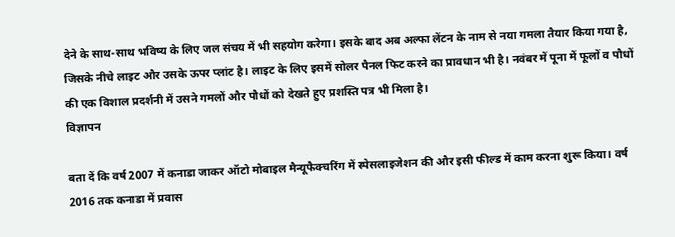देने के साथ-साथ भविष्य के लिए जल संचय में भी सहयोग करेगा। इसके बाद अब अल्फा लेंटन के नाम से नया गमला तैयार किया गया है, जिसके नीचे लाइट और उसके ऊपर प्लांट है। लाइट के लिए इसमें सोलर पैनल फिट करने का प्रावधान भी है। नवंबर में पूना में फूलों व पौधों की एक विशाल प्रदर्शनी में उसने गमलों और पौधों को देखते हुए प्रशस्ति पत्र भी मिला है।
विज्ञापन

बता दें कि वर्ष 2007 में कनाडा जाकर ऑटो मोबाइल मैन्यूफैक्चरिंग में स्पेसलाइजेशन की और इसी फील्ड में काम करना शुरू किया। वर्ष 2016 तक कनाडा में प्रवास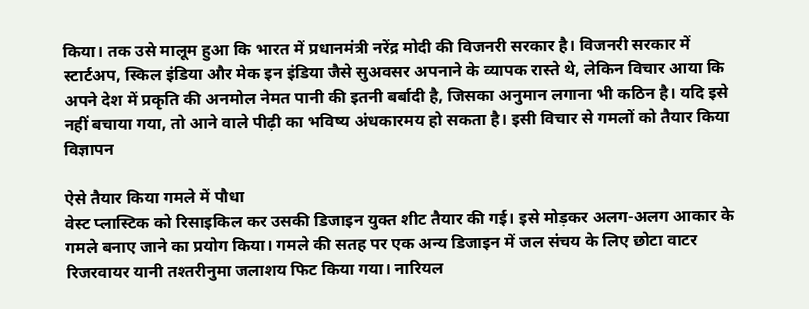किया। तक उसे मालूम हुआ कि भारत में प्रधानमंत्री नरेंद्र मोदी की विजनरी सरकार है। विजनरी सरकार में स्टार्टअप, स्किल इंडिया और मेक इन इंडिया जैसे सुअवसर अपनाने के व्यापक रास्ते थे, लेकिन विचार आया कि अपने देश में प्रकृति की अनमोल नेमत पानी की इतनी बर्बादी है, जिसका अनुमान लगाना भी कठिन है। यदि इसे नहीं बचाया गया, तो आने वाले पीढ़ी का भविष्य अंधकारमय हो सकता है। इसी विचार से गमलों को तैयार किया
विज्ञापन

ऐसे तैयार किया गमले में पौधा
वेस्ट प्लास्टिक को रिसाइकिल कर उसकी डिजाइन युक्त शीट तैयार की गई। इसे मोड़कर अलग-अलग आकार के गमले बनाए जाने का प्रयोग किया। गमले की सतह पर एक अन्य डिजाइन में जल संचय के लिए छोटा वाटर रिजरवायर यानी तश्तरीनुमा जलाशय फिट किया गया। नारियल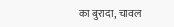का बुरादा, चावल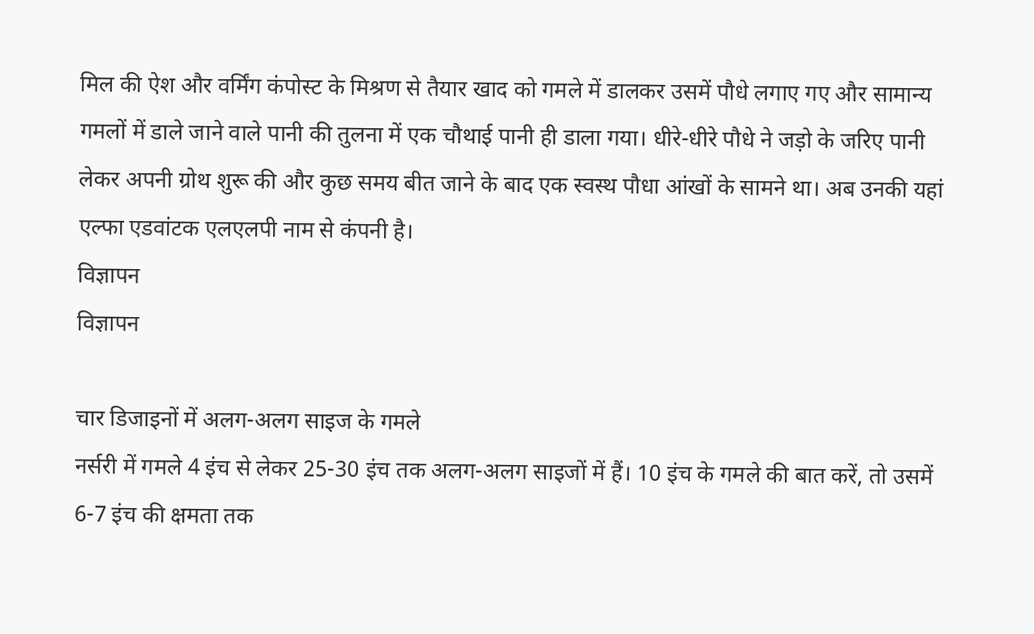मिल की ऐश और वर्मिंग कंपोस्ट के मिश्रण से तैयार खाद को गमले में डालकर उसमें पौधे लगाए गए और सामान्य गमलों में डाले जाने वाले पानी की तुलना में एक चौथाई पानी ही डाला गया। धीरे-धीरे पौधे ने जड़ो के जरिए पानी लेकर अपनी ग्रोथ शुरू की और कुछ समय बीत जाने के बाद एक स्वस्थ पौधा आंखों के सामने था। अब उनकी यहां एल्फा एडवांटक एलएलपी नाम से कंपनी है।
विज्ञापन
विज्ञापन

चार डिजाइनों में अलग-अलग साइज के गमले
नर्सरी में गमले 4 इंच से लेकर 25-30 इंच तक अलग-अलग साइजों में हैं। 10 इंच के गमले की बात करें, तो उसमें 6-7 इंच की क्षमता तक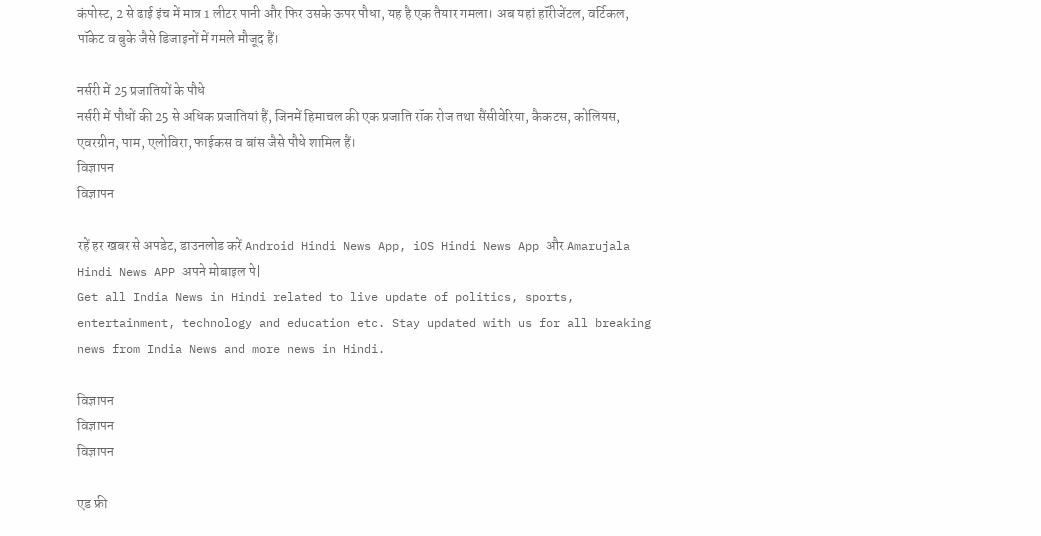कंपोस्ट, 2 से ढाई इंच में मात्र 1 लीटर पानी और फिर उसके ऊपर पौधा, यह है एक तैयार गमला। अब यहां हॉरीजेंटल, वर्टिकल, पॉकेट व बुके जैसे डिजाइनों में गमले मौजूद हैं।

नर्सरी में 25 प्रजातियों के पौधे
नर्सरी में पौधों की 25 से अधिक प्रजातियां हैं, जिनमें हिमाचल की एक प्रजाति रॉक रोज तथा सैंसीवेरिया, कैकटस, कोलियस, एवरग्रीन, पाम, एलोविरा, फाईकस व बांस जैसे पौधे शामिल हैं।
विज्ञापन
विज्ञापन

रहें हर खबर से अपडेट, डाउनलोड करें Android Hindi News App, iOS Hindi News App और Amarujala Hindi News APP अपने मोबाइल पे|
Get all India News in Hindi related to live update of politics, sports, entertainment, technology and education etc. Stay updated with us for all breaking news from India News and more news in Hindi.

विज्ञापन
विज्ञापन
विज्ञापन

एड फ्री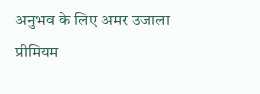अनुभव के लिए अमर उजाला प्रीमियम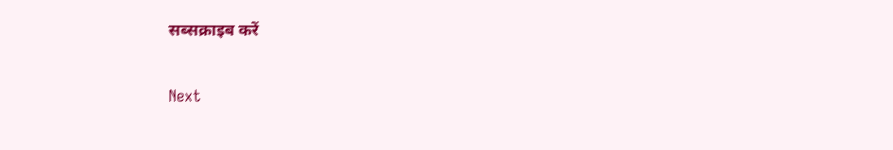सब्सक्राइब करें

Next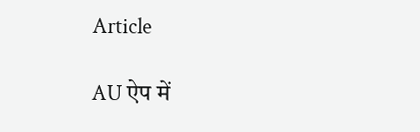Article

AU ऐप में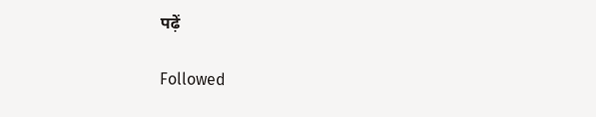पढ़ें

Followed